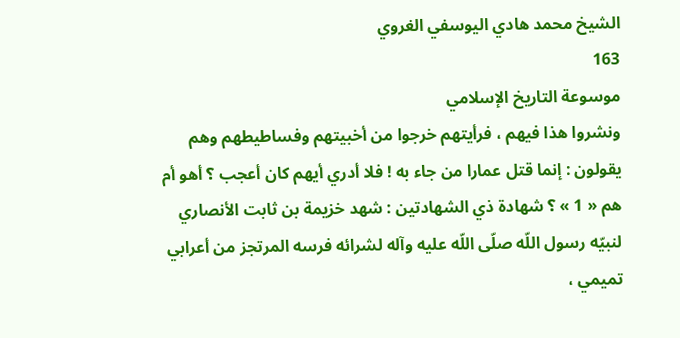الشيخ محمد هادي اليوسفي الغروي
163
موسوعة التاريخ الإسلامي
ونشروا هذا فيهم ، فرأيتهم خرجوا من أخبيتهم وفساطيطهم وهم يقولون : إنما قتل عمارا من جاء به ! فلا أدري أيهم كان أعجب ؟ أهو أم هم « 1 » ؟ شهادة ذي الشهادتين : شهد خزيمة بن ثابت الأنصاري لنبيّه رسول اللّه صلّى اللّه عليه وآله لشرائه فرسه المرتجز من أعرابي تميمي ،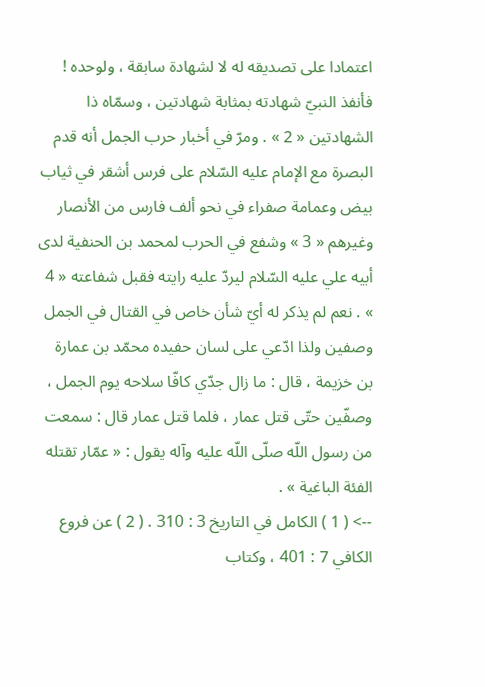اعتمادا على تصديقه له لا لشهادة سابقة ، ولوحده ! فأنفذ النبيّ شهادته بمثابة شهادتين ، وسمّاه ذا الشهادتين « 2 » . ومرّ في أخبار حرب الجمل أنه قدم البصرة مع الإمام عليه السّلام على فرس أشقر في ثياب بيض وعمامة صفراء في نحو ألف فارس من الأنصار وغيرهم « 3 » وشفع في الحرب لمحمد بن الحنفية لدى أبيه علي عليه السّلام ليردّ عليه رايته فقبل شفاعته « 4 » . نعم لم يذكر له أيّ شأن خاص في القتال في الجمل وصفين ولذا ادّعي على لسان حفيده محمّد بن عمارة بن خزيمة ، قال : ما زال جدّي كافّا سلاحه يوم الجمل ، وصفّين حتّى قتل عمار ، فلما قتل عمار قال : سمعت من رسول اللّه صلّى اللّه عليه وآله يقول : « عمّار تقتله الفئة الباغية » .
--> ( 1 ) الكامل في التاريخ 3 : 310 . ( 2 ) عن فروع الكافي 7 : 401 ، وكتاب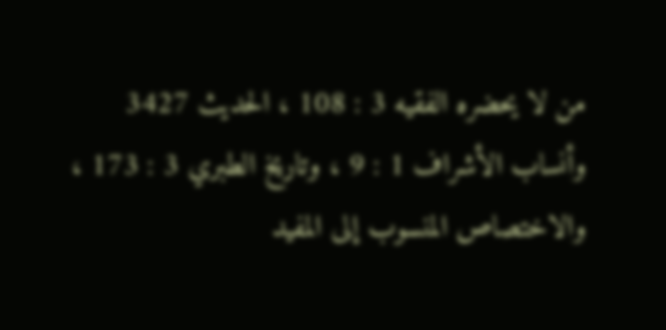من لا يحضره الفقيه 3 : 108 ، الحديث 3427 وأنساب الأشراف 1 : 9 ، وتاريخ الطبري 3 : 173 ، والاختصاص المنسوب إلى المفيد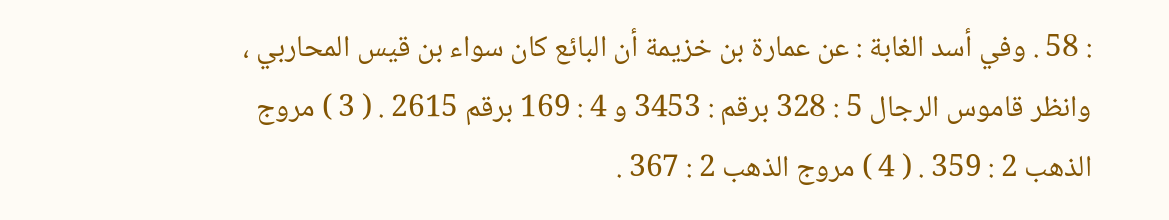: 58 . وفي أسد الغابة : عن عمارة بن خزيمة أن البائع كان سواء بن قيس المحاربي ، وانظر قاموس الرجال 5 : 328 برقم : 3453 و 4 : 169 برقم 2615 . ( 3 ) مروج الذهب 2 : 359 . ( 4 ) مروج الذهب 2 : 367 .